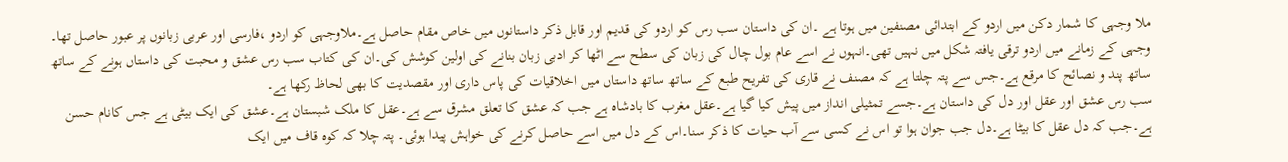ملا وجہی کا شمار دکن میں اردو کے ابتدائی مصنفین میں ہوتا ہے ۔ان کی داستان سب رس کو اردو کی قدیم اور قابل ذکر داستانوں میں خاص مقام حاصل ہے۔ملاوجہی کو اردو ،فارسی اور عربی زبانوں پر عبور حاصل تھا۔ وجہی کے زمانے میں اردو ترقی یافتہ شکل میں نہیں تھی۔انہوں نے اسے عام بول چال کی زبان کی سطح سے اٹھا کر ادبی زبان بنانے کی اولین کوشش کی۔ان کی کتاب سب رس عشق و محبت کی داستاں ہونے کے ساتھ ساتھ پند و نصائح کا مرقع ہے۔جس سے پتہ چلتا ہے کہ مصنف نے قاری کی تفریح طبع کے ساتھ ساتھ داستاں میں اخلاقیات کی پاس داری اور مقصدیت کا بھی لحاظ رکھا ہے۔
سب رس عشق اور عقل اور دل کی داستان ہے۔جسے تمثیلی انداز میں پیش کیا گیا ہے۔عقل مغرب کا بادشاہ ہے جب کہ عشق کا تعلق مشرق سے ہے۔عقل کا ملک شبستان ہے۔عشق کی ایک بیٹی ہے جس کانام حسن ہے۔جب کہ دل عقل کا بیٹا ہے۔دل جب جوان ہوا تو اس نے کسی سے آب حیات کا ذکر سنا۔اس کے دل میں اسے حاصل کرنے کی خواہش پیدا ہوئی۔ پتہ چلا کہ کوہ قاف میں ایک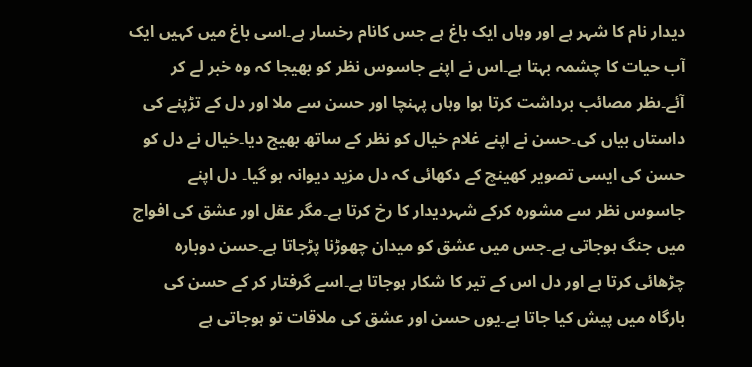دیدار نام کا شہر ہے اور وہاں ایک باغ ہے جس کانام رخسار ہے۔اسی باغ میں کہیں ایک آب حیات کا چشمہ بہتا ہے۔اس نے اپنے جاسوس نظر کو بھیجا کہ وہ خبر لے کر آئے۔ںظر مصائب برداشت کرتا ہوا وہاں پہنچا اور حسن سے ملا اور دل کے تڑپنے کی داستاں بیاں کی۔حسن نے اپنے غلام خیال کو نظر کے ساتھ بھیج دیا۔خیال نے دل کو حسن کی ایسی تصویر کھینچ کے دکھائی کہ دل مزید دیوانہ ہو گیا۔ دل اپنے جاسوس نظر سے مشورہ کرکے شہردیدار کا رخ کرتا ہے۔مگر عقل اور عشق کی افواج میں جنگ ہوجاتی ہے۔جس میں عشق کو میدان چھوڑنا پڑجاتا ہے۔حسن دوبارہ چڑھائی کرتا ہے اور دل اس کے تیر کا شکار ہوجاتا ہے۔اسے گرفتار کر کے حسن کی بارگاہ میں پیش کیا جاتا ہے۔یوں حسن اور عشق کی ملاقات تو ہوجاتی ہے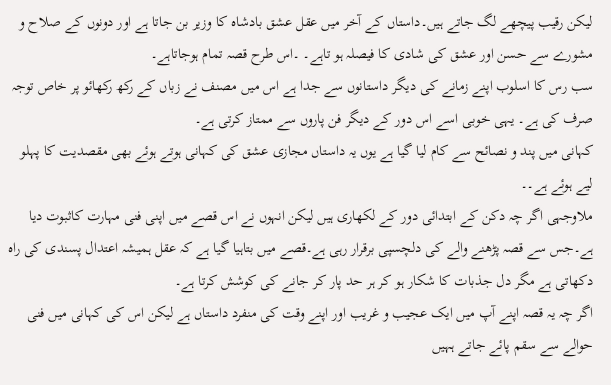لیکن رقیب پیچھے لگ جاتے ہیں۔داستاں کے آخر میں عقل عشق بادشاہ کا وزیر بن جاتا ہے اور دونوں کے صلاح و مشورے سے حسن اور عشق کی شادی کا فیصلہ ہو تاہے۔ ۔اس طرح قصہ تمام ہوجاتاہے۔
سب رس کا اسلوب اپنے زمانے کی دیگر داستانوں سے جدا ہے اس میں مصنف نے زباں کے رکھ رکھائو پر خاص توجہ صرف کی ہے۔ یہی خوبی اسے اس دور کے دیگر فن پاروں سے ممتاز کرتی ہے۔
کہانی میں پند و نصائح سے کام لیا گیا ہے یوں یہ داستاں مجازی عشق کی کہانی ہوتے ہوئے بھی مقصدیت کا پہلو لیے ہوئے ہے۔۔
ملاوجہی اگر چہ دکن کے ابتدائی دور کے لکھاری ہیں لیکن انہوں نے اس قصے میں اپنی فنی مہارت کاثبوت دیا ہے۔جس سے قصہ پڑھنے والے کی دلچسپی برقرار رہی ہے۔قصے میں بتاہیا گیا ہے کہ عقل ہمیشہ اعتدال پسندی کی راہ دکھاتی ہے مگر دل جذبات کا شکار ہو کر ہر حد پار کر جانے کی کوشش کرتا ہے۔
اگر چہ یہ قصہ اپنے آپ میں ایک عجیب و غریب اور اپنے وقت کی منفرد داستاں ہے لیکن اس کی کہانی میں فنی حوالے سے سقم پائے جاتے ہہیں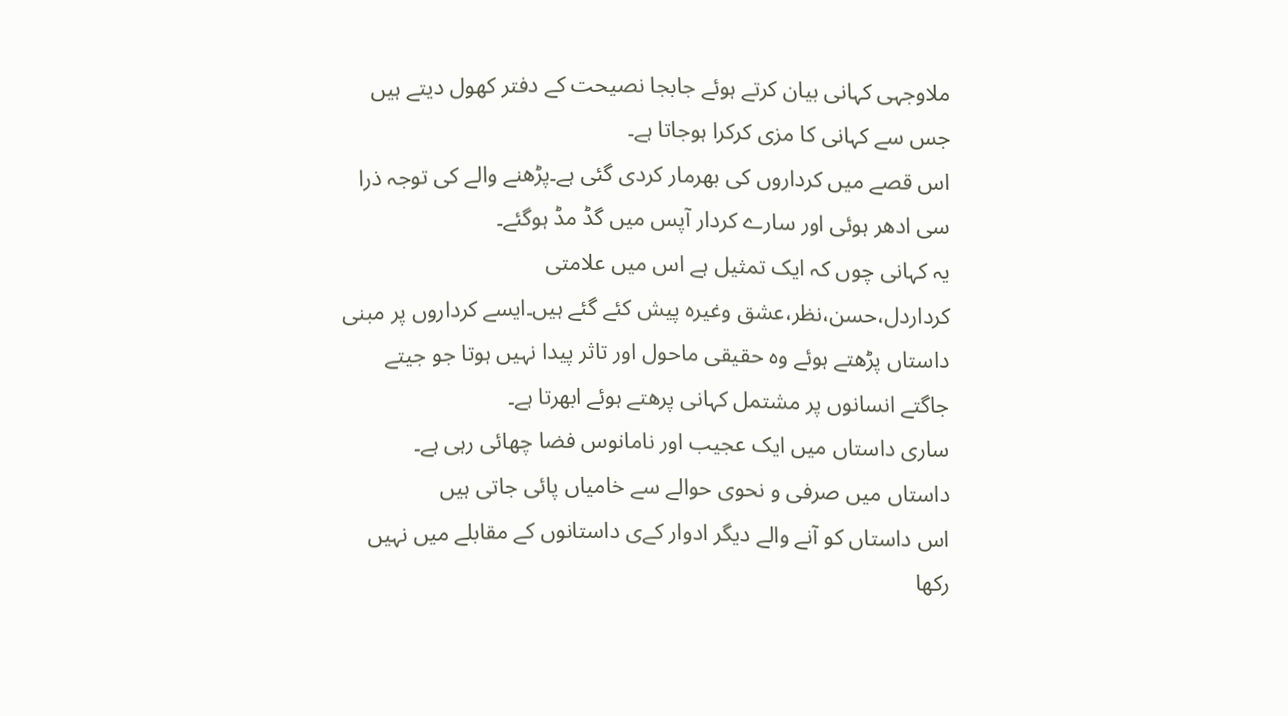ملاوجہی کہانی بیان کرتے ہوئے جابجا نصیحت کے دفتر کھول دیتے ہیں جس سے کہانی کا مزی کرکرا ہوجاتا ہے۔
اس قصے میں کرداروں کی بھرمار کردی گئی ہے۔پڑھنے والے کی توجہ ذرا سی ادھر ہوئی اور سارے کردار آپس میں گڈ مڈ ہوگئے۔
یہ کہانی چوں کہ ایک تمثیل ہے اس میں علامتی کرداردل،حسن،نظر،عشق وغیرہ پیش کئے گئے ہیں۔ایسے کرداروں پر مبنی داستاں پڑھتے ہوئے وہ حقیقی ماحول اور تاثر پیدا نہیں ہوتا جو جیتے جاگتے انسانوں پر مشتمل کہانی پرھتے ہوئے ابھرتا ہے۔
ساری داستاں میں ایک عجیب اور نامانوس فضا چھائی رہی ہے۔
داستاں میں صرفی و نحوی حوالے سے خامیاں پائی جاتی ہیں
اس داستاں کو آنے والے دیگر ادوار کےی داستانوں کے مقابلے میں نہیں رکھا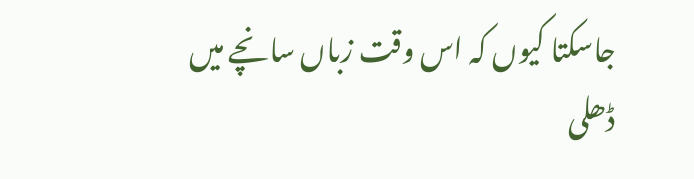جاسکتا کیوں کہ اس وقت زباں سانچے میں ڈھلی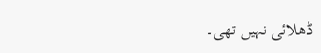ڈھلائی نہیں تھی۔